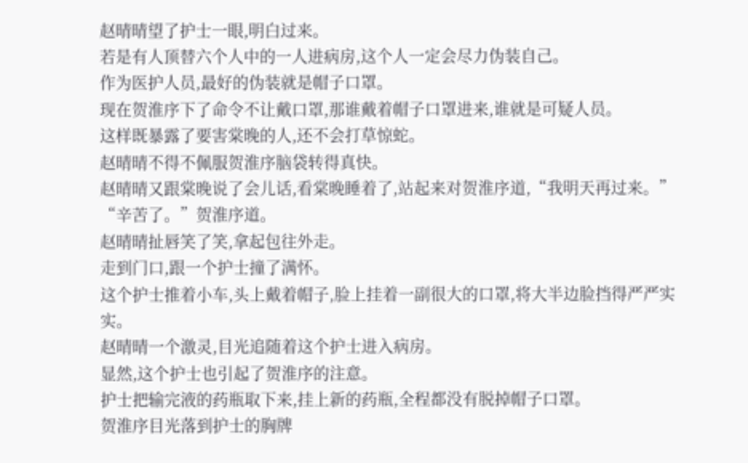赵晴晴望了护士一眼,明白过来。
若是有人顶替六个人中的一人进病房,这个人一定会尽力伪装自己。
作为医护人员,最好的伪装就是帽子口罩。
现在贺淮序下了命令不让戴口罩,那谁戴着帽子口罩进来,谁就是可疑人员。
这样既暴露了要害棠晚的人,还不会打草惊蛇。
赵晴晴不得不佩服贺淮序脑袋转得真快。
赵晴晴又跟棠晚说了会儿话,看棠晚睡着了,站起来对贺淮序道,“我明天再过来。”
“辛苦了。”贺淮序道。
赵晴晴扯唇笑了笑,拿起包往外走。
走到门口,跟一个护士撞了满怀。
这个护士推着小车,头上戴着帽子,脸上挂着一副很大的口罩,将大半边脸挡得严严实实。
赵晴晴一个激灵,目光追随着这个护士进入病房。
显然,这个护士也引起了贺淮序的注意。
护士把输完液的药瓶取下来,挂上新的药瓶,全程都没有脱掉帽子口罩。
贺淮序目光落到护士的胸牌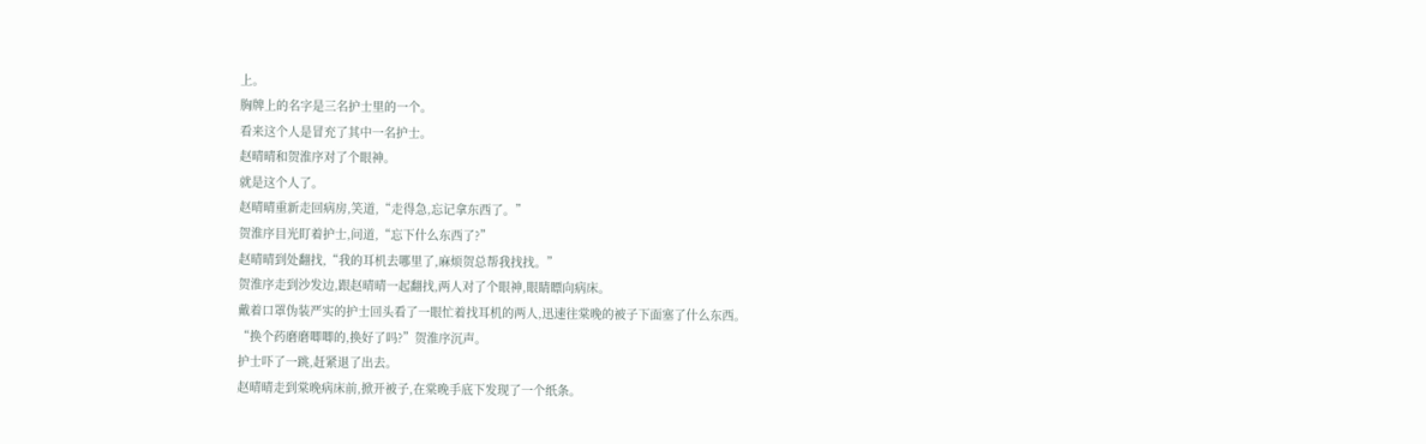上。
胸牌上的名字是三名护士里的一个。
看来这个人是冒充了其中一名护士。
赵晴晴和贺淮序对了个眼神。
就是这个人了。
赵晴晴重新走回病房,笑道,“走得急,忘记拿东西了。”
贺淮序目光盯着护士,问道,“忘下什么东西了?”
赵晴晴到处翻找,“我的耳机去哪里了,麻烦贺总帮我找找。”
贺淮序走到沙发边,跟赵晴晴一起翻找,两人对了个眼神,眼睛瞟向病床。
戴着口罩伪装严实的护士回头看了一眼忙着找耳机的两人,迅速往棠晚的被子下面塞了什么东西。
“换个药磨磨唧唧的,换好了吗?”贺淮序沉声。
护士吓了一跳,赶紧退了出去。
赵晴晴走到棠晚病床前,掀开被子,在棠晚手底下发现了一个纸条。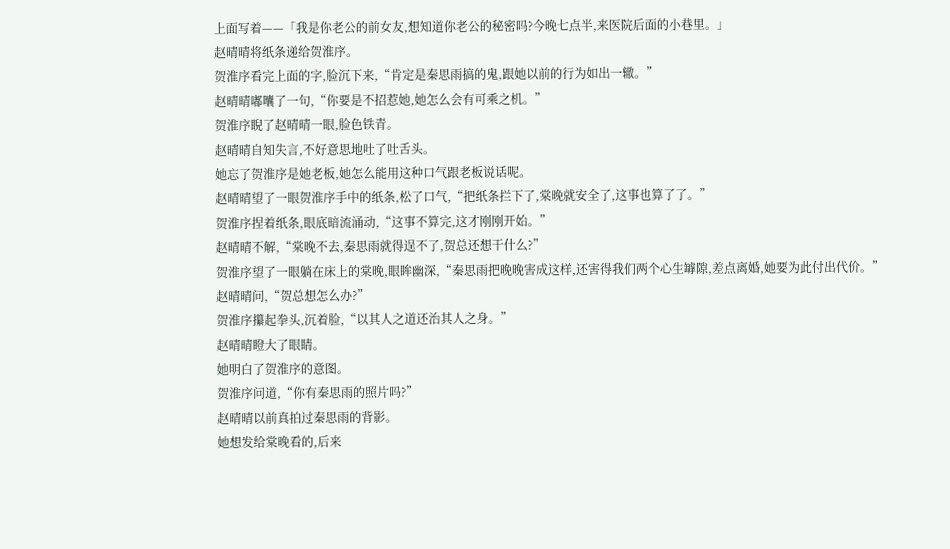上面写着——「我是你老公的前女友,想知道你老公的秘密吗?今晚七点半,来医院后面的小巷里。」
赵晴晴将纸条递给贺淮序。
贺淮序看完上面的字,脸沉下来,“肯定是秦思雨搞的鬼,跟她以前的行为如出一辙。”
赵晴晴嘟囔了一句,“你要是不招惹她,她怎么会有可乘之机。”
贺淮序睨了赵晴晴一眼,脸色铁青。
赵晴晴自知失言,不好意思地吐了吐舌头。
她忘了贺淮序是她老板,她怎么能用这种口气跟老板说话呢。
赵晴晴望了一眼贺淮序手中的纸条,松了口气,“把纸条拦下了,棠晚就安全了,这事也算了了。”
贺淮序捏着纸条,眼底暗流涌动,“这事不算完,这才刚刚开始。”
赵晴晴不解,“棠晚不去,秦思雨就得逞不了,贺总还想干什么?”
贺淮序望了一眼躺在床上的棠晚,眼眸幽深,“秦思雨把晚晚害成这样,还害得我们两个心生罅隙,差点离婚,她要为此付出代价。”
赵晴晴问,“贺总想怎么办?”
贺淮序攥起拳头,沉着脸,“以其人之道还治其人之身。”
赵晴晴瞪大了眼睛。
她明白了贺淮序的意图。
贺淮序问道,“你有秦思雨的照片吗?”
赵晴晴以前真拍过秦思雨的背影。
她想发给棠晚看的,后来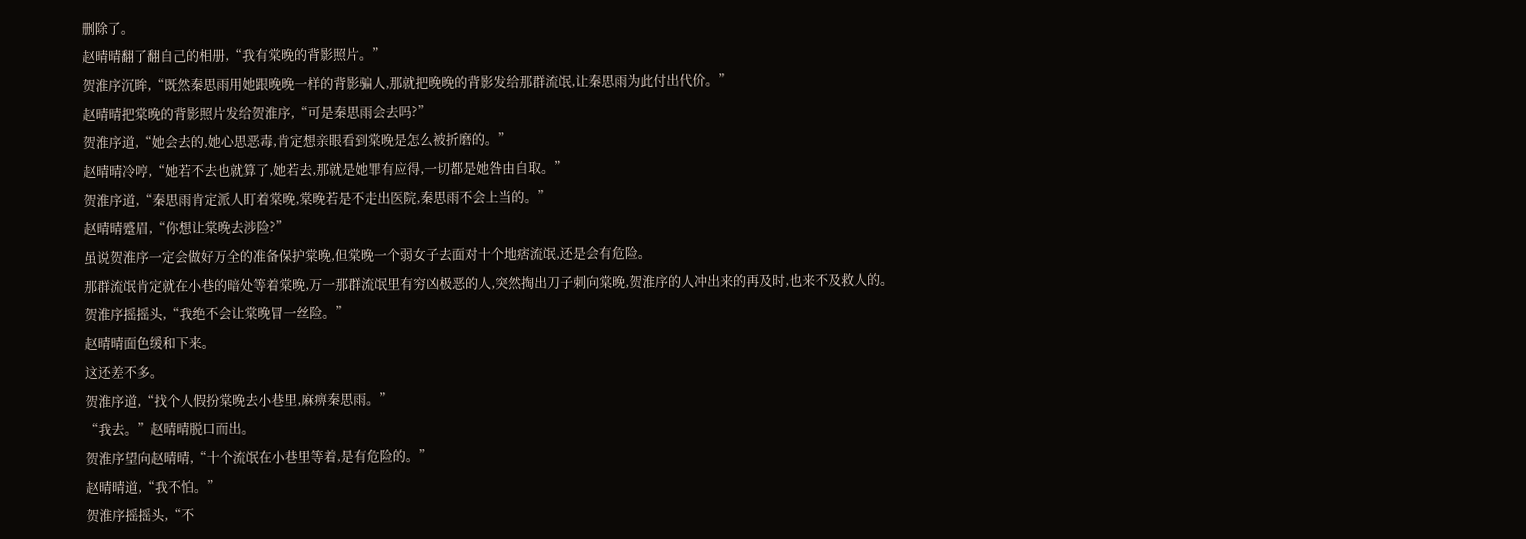删除了。
赵晴晴翻了翻自己的相册,“我有棠晚的背影照片。”
贺淮序沉眸,“既然秦思雨用她跟晚晚一样的背影骗人,那就把晚晚的背影发给那群流氓,让秦思雨为此付出代价。”
赵晴晴把棠晚的背影照片发给贺淮序,“可是秦思雨会去吗?”
贺淮序道,“她会去的,她心思恶毒,肯定想亲眼看到棠晚是怎么被折磨的。”
赵晴晴冷哼,“她若不去也就算了,她若去,那就是她罪有应得,一切都是她咎由自取。”
贺淮序道,“秦思雨肯定派人盯着棠晚,棠晚若是不走出医院,秦思雨不会上当的。”
赵晴晴蹙眉,“你想让棠晚去涉险?”
虽说贺淮序一定会做好万全的准备保护棠晚,但棠晚一个弱女子去面对十个地痞流氓,还是会有危险。
那群流氓肯定就在小巷的暗处等着棠晚,万一那群流氓里有穷凶极恶的人,突然掏出刀子刺向棠晚,贺淮序的人冲出来的再及时,也来不及救人的。
贺淮序摇摇头,“我绝不会让棠晚冒一丝险。”
赵晴晴面色缓和下来。
这还差不多。
贺淮序道,“找个人假扮棠晚去小巷里,麻痹秦思雨。”
“我去。”赵晴晴脱口而出。
贺淮序望向赵晴晴,“十个流氓在小巷里等着,是有危险的。”
赵晴晴道,“我不怕。”
贺淮序摇摇头,“不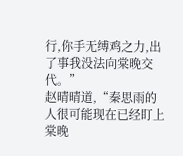行,你手无缚鸡之力,出了事我没法向棠晚交代。”
赵晴晴道,“秦思雨的人很可能现在已经盯上棠晚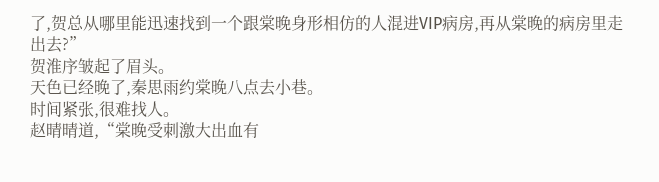了,贺总从哪里能迅速找到一个跟棠晚身形相仿的人混进VIP病房,再从棠晚的病房里走出去?”
贺淮序皱起了眉头。
天色已经晚了,秦思雨约棠晚八点去小巷。
时间紧张,很难找人。
赵晴晴道,“棠晚受刺激大出血有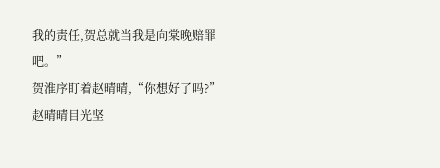我的责任,贺总就当我是向棠晚赔罪吧。”
贺淮序盯着赵晴晴,“你想好了吗?”
赵晴晴目光坚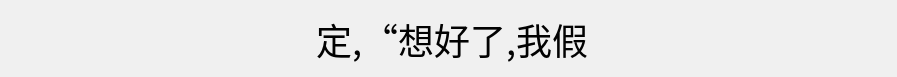定,“想好了,我假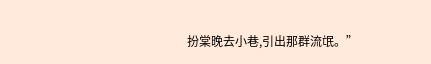扮棠晚去小巷,引出那群流氓。”